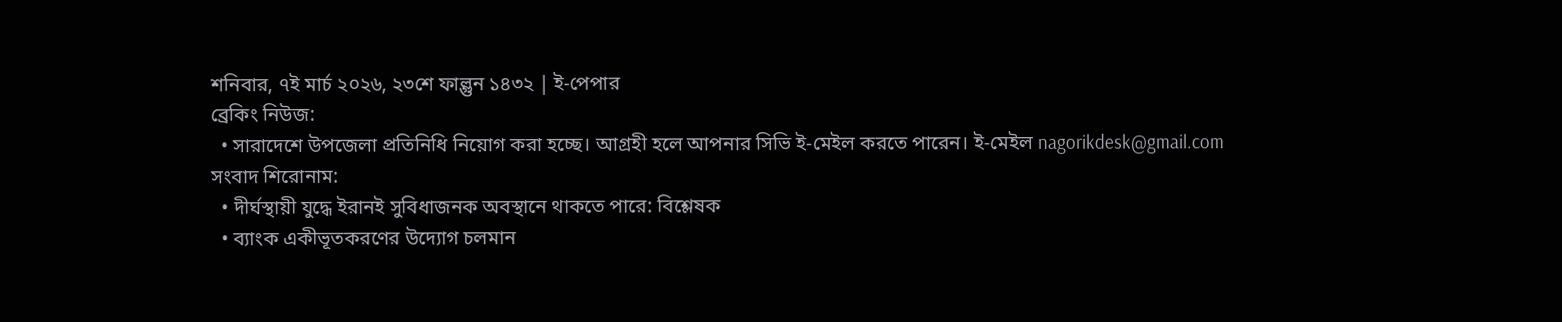শনিবার, ৭ই মার্চ ২০২৬, ২৩শে ফাল্গুন ১৪৩২ | ই-পেপার
ব্রেকিং নিউজ:
  • সারাদেশে উপজেলা প্রতিনিধি নিয়োগ করা হচ্ছে। আগ্রহী হলে আপনার সিভি ই-মেইল করতে পারেন। ই-মেইল nagorikdesk@gmail.com
সংবাদ শিরোনাম:
  • দীর্ঘস্থায়ী যুদ্ধে ইরানই সুবিধাজনক অবস্থানে থাকতে পারে: বিশ্লেষক
  • ব্যাংক একীভূতকরণের উদ্যোগ চলমান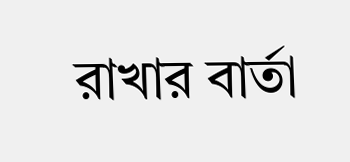রাখার বার্তা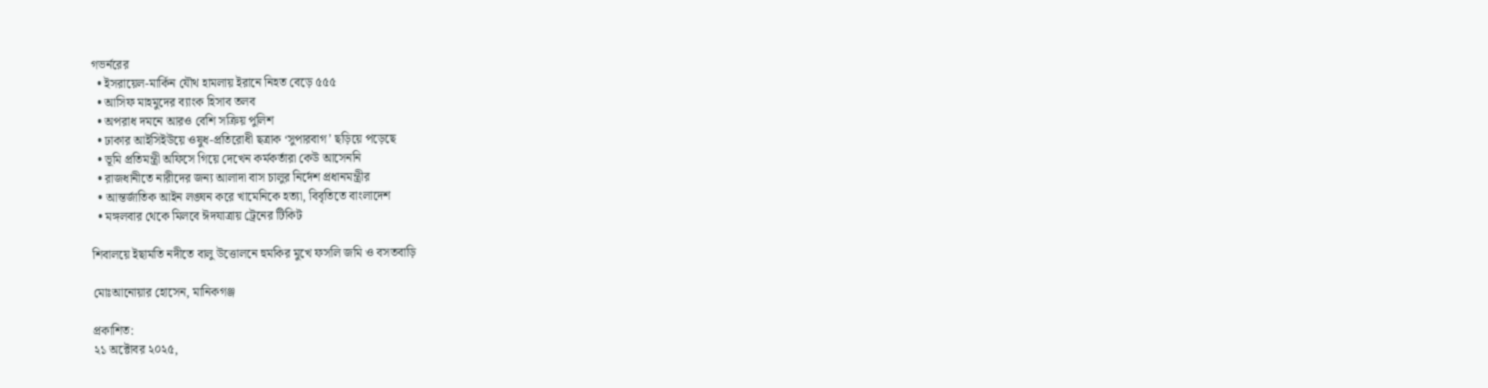গভর্নরের
  • ইসরায়েল-মার্কিন যৌথ হামলায় ইরানে নিহত বেড়ে ৫৫৫
  • আসিফ মাহমুদের ব্যাংক হিসাব তলব
  • অপরাধ দমনে আরও বেশি সক্রিয় পুলিশ
  • ঢাকার আইসিইউয়ে ওষুধ-প্রতিরোধী ছত্রাক ‘সুপারবাগ’ ছড়িয়ে পড়েছে
  • ভূমি প্রতিমন্ত্রী অফিসে গিয়ে দেখেন কর্মকর্তারা কেউ আসেননি
  • রাজধানীতে নারীদের জন্য আলাদা বাস চালুর নির্দেশ প্রধানমন্ত্রীর
  • আন্তর্জাতিক আইন লঙ্ঘন করে খামেনিকে হত্যা, বিবৃতিতে বাংলাদেশ
  • মঙ্গলবার থেকে মিলবে ঈদযাত্রায় ট্রেনের টিকিট

শিবালয়ে ইছামতি নদীতে বালু উত্তোলনে হুমকির মুখে ফসলি জমি ও বসতবাড়ি

মোঃআনোয়ার হোসেন, মানিকগঞ্জ

প্রকাশিত:
২১ অক্টোবর ২০২৫,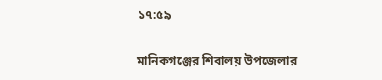১৭:৫৯

মানিকগঞ্জের শিবালয় উপজেলার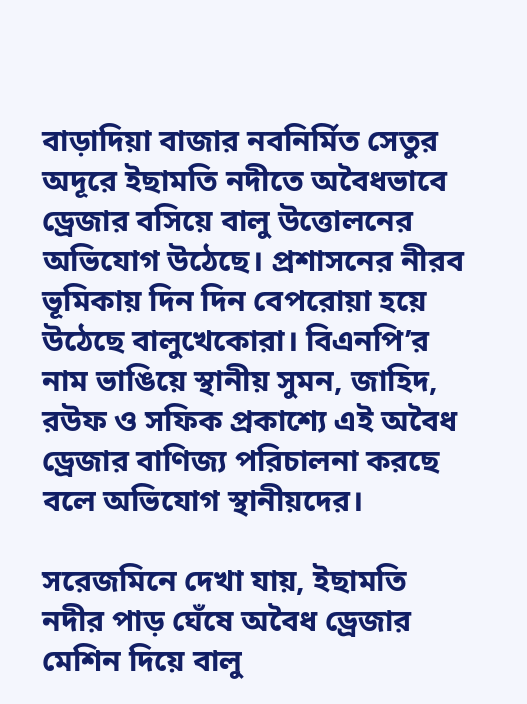বাড়াদিয়া বাজার নবনির্মিত সেতুর অদূরে ইছামতি নদীতে অবৈধভাবে ড্রেজার বসিয়ে বালু উত্তোলনের অভিযোগ উঠেছে। প্রশাসনের নীরব ভূমিকায় দিন দিন বেপরোয়া হয়ে উঠেছে বালুখেকোরা। বিএনপি’র নাম ভাঙিয়ে স্থানীয় সুমন, জাহিদ, রউফ ও সফিক প্রকাশ্যে এই অবৈধ ড্রেজার বাণিজ্য পরিচালনা করছে বলে অভিযোগ স্থানীয়দের।

সরেজমিনে দেখা যায়, ইছামতি নদীর পাড় ঘেঁষে অবৈধ ড্রেজার মেশিন দিয়ে বালু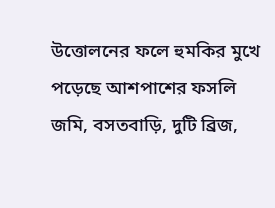উত্তোলনের ফলে হুমকির মুখে পড়েছে আশপাশের ফসলি জমি, বসতবাড়ি, দুটি ব্রিজ,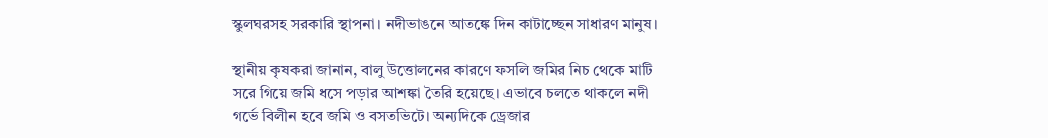স্কুলঘরসহ সরকারি স্থাপনা। নদীভাঙনে আতঙ্কে দিন কাটাচ্ছেন সাধারণ মানুষ।

স্থানীয় কৃষকরা জানান, বালু উত্তোলনের কারণে ফসলি জমির নিচ থেকে মাটি সরে গিয়ে জমি ধসে পড়ার আশঙ্কা তৈরি হয়েছে। এভাবে চলতে থাকলে নদী গর্ভে বিলীন হবে জমি ও বসতভিটে। অন্যদিকে ড্রেজার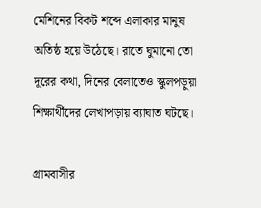মেশিনের বিকট শব্দে এলাকার মানুষ অতিষ্ঠ হয়ে উঠেছে। রাতে ঘুমানো তো দূরের কথা, দিনের বেলাতেও স্কুলপড়ুয়া শিক্ষার্থীদের লেখাপড়ায় ব্যাঘাত ঘটছে।

গ্রামবাসীর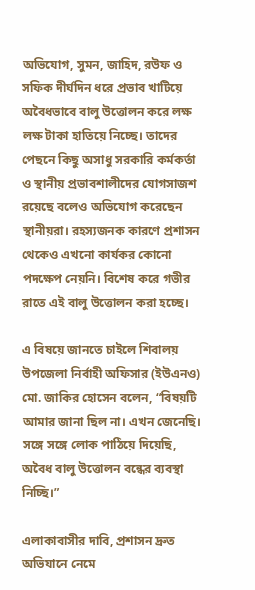অভিযোগ, সুমন, জাহিদ, রউফ ও সফিক দীর্ঘদিন ধরে প্রভাব খাটিয়ে অবৈধভাবে বালু উত্তোলন করে লক্ষ লক্ষ টাকা হাতিয়ে নিচ্ছে। তাদের পেছনে কিছু অসাধু সরকারি কর্মকর্তা ও স্থানীয় প্রভাবশালীদের যোগসাজশ রয়েছে বলেও অভিযোগ করেছেন স্থানীয়রা। রহস্যজনক কারণে প্রশাসন থেকেও এখনো কার্যকর কোনো পদক্ষেপ নেয়নি। বিশেষ করে গভীর রাতে এই বালু উত্তোলন করা হচ্ছে।

এ বিষয়ে জানতে চাইলে শিবালয় উপজেলা নির্বাহী অফিসার (ইউএনও) মো. জাকির হোসেন বলেন, “বিষয়টি আমার জানা ছিল না। এখন জেনেছি। সঙ্গে সঙ্গে লোক পাঠিয়ে দিয়েছি, অবৈধ বালু উত্তোলন বন্ধের ব্যবস্থা নিচ্ছি।”

এলাকাবাসীর দাবি, প্রশাসন দ্রুত অভিযানে নেমে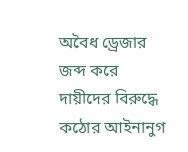অবৈধ ড্রেজার জব্দ করে দায়ীদের বিরুদ্ধে কঠোর আইনানুগ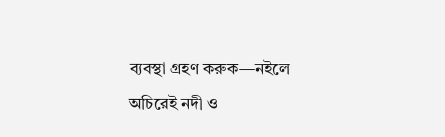ব্যবস্থা গ্রহণ করুক—নইলে অচিরেই নদী ও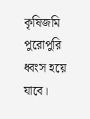কৃষিজমি পুরোপুরি ধ্বংস হয়ে যাবে।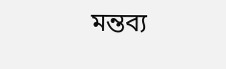মন্তব্য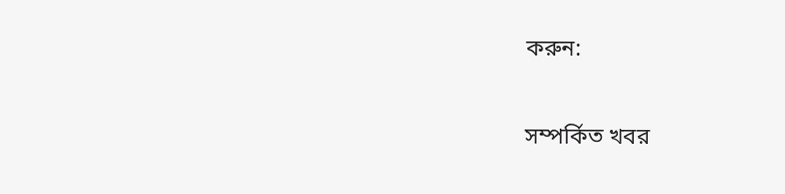করুন:

সম্পর্কিত খবর